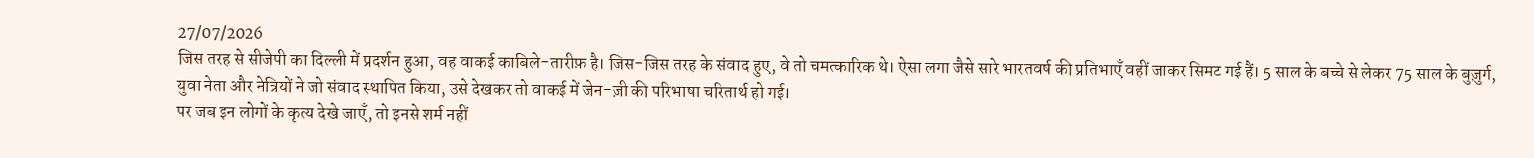27/07/2026
जिस तरह से सीजेपी का दिल्ली में प्रदर्शन हुआ, वह वाकई काबिले-तारीफ़ है। जिस-जिस तरह के संवाद हुए, वे तो चमत्कारिक थे। ऐसा लगा जैसे सारे भारतवर्ष की प्रतिभाएँ वहीं जाकर सिमट गई हैं। 5 साल के बच्चे से लेकर 75 साल के बुज़ुर्ग, युवा नेता और नेत्रियों ने जो संवाद स्थापित किया, उसे देखकर तो वाकई में जेन-ज़ी की परिभाषा चरितार्थ हो गई।
पर जब इन लोगों के कृत्य देखे जाएँ, तो इनसे शर्म नहीं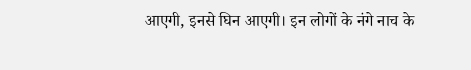आएगी, इनसे घिन आएगी। इन लोगों के नंगे नाच के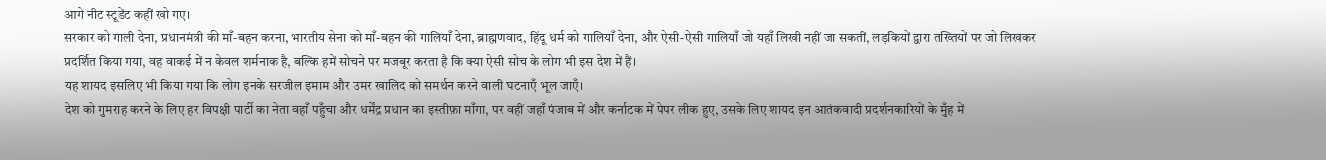आगे नीट स्टूडेंट कहीं खो गए।
सरकार को गाली देना, प्रधानमंत्री की माँ-बहन करना, भारतीय सेना को माँ-बहन की गालियाँ देना, ब्राह्मणवाद, हिंदू धर्म को गालियाँ देना, और ऐसी-ऐसी गालियाँ जो यहाँ लिखी नहीं जा सकतीं, लड़कियों द्वारा तख्तियों पर जो लिखकर प्रदर्शित किया गया, वह वाकई में न केवल शर्मनाक है, बल्कि हमें सोचने पर मजबूर करता है कि क्या ऐसी सोच के लोग भी इस देश में हैं।
यह शायद इसलिए भी किया गया कि लोग इनके सरजील इमाम और उमर खालिद को समर्थन करने वाली घटनाएँ भूल जाएँ।
देश को गुमराह करने के लिए हर विपक्षी पार्टी का नेता वहाँ पहुँचा और धर्मेंद्र प्रधान का इस्तीफ़ा माँगा, पर वहीं जहाँ पंजाब में और कर्नाटक में पेपर लीक हुए, उसके लिए शायद इन आतंकवादी प्रदर्शनकारियों के मुँह में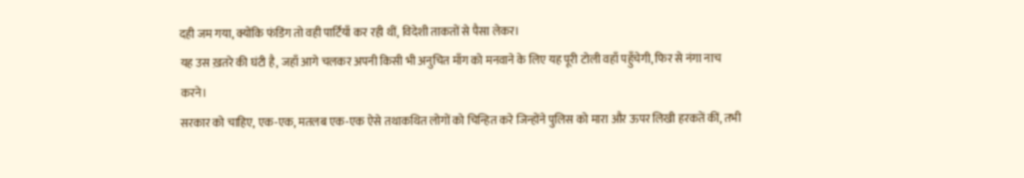दही जम गया, क्योंकि फंडिंग तो वही पार्टियाँ कर रही थीं, विदेशी ताकतों से पैसा लेकर।
यह उस ख़तरे की घंटी है, जहाँ आगे चलकर अपनी किसी भी अनुचित माँग को मनवाने के लिए यह पूरी टोली वहाँ पहुँचेगी, फिर से नंगा नाच करने।
सरकार को चाहिए, एक-एक, मतलब एक-एक ऐसे तथाकथित लोगों को चिन्हित करे जिन्होंने पुलिस को मारा और ऊपर लिखी हरकतें कीं, तभी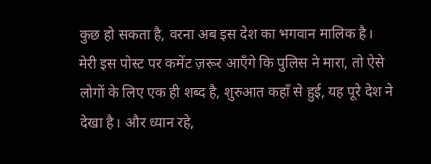कुछ हो सकता है, वरना अब इस देश का भगवान मालिक है।
मेरी इस पोस्ट पर कमेंट ज़रूर आएँगे कि पुलिस ने मारा, तो ऐसे लोगों के लिए एक ही शब्द है, शुरुआत कहाँ से हुई, यह पूरे देश ने देखा है। और ध्यान रहे,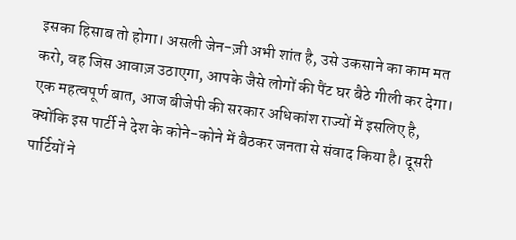इसका हिसाब तो होगा। असली जेन-ज़ी अभी शांत है, उसे उकसाने का काम मत करो, वह जिस आवाज़ उठाएगा, आपके जैसे लोगों की पैंट घर बैठे गीली कर देगा।
एक महत्वपूर्ण बात, आज बीजेपी की सरकार अधिकांश राज्यों में इसलिए है, क्योंकि इस पार्टी ने देश के कोने-कोने में बैठकर जनता से संवाद किया है। दूसरी पार्टियों ने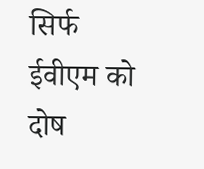सिर्फ ईवीएम को दोष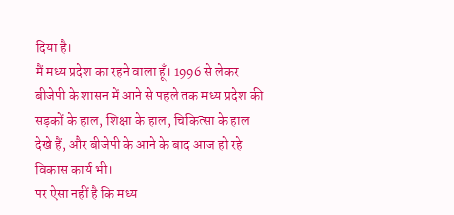दिया है।
मैं मध्य प्रदेश का रहने वाला हूँ। 1996 से लेकर बीजेपी के शासन में आने से पहले तक मध्य प्रदेश की सड़कों के हाल, शिक्षा के हाल, चिकित्सा के हाल देखे हैं, और बीजेपी के आने के बाद आज हो रहे विकास कार्य भी।
पर ऐसा नहीं है कि मध्य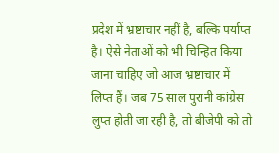प्रदेश में भ्रष्टाचार नहीं है, बल्कि पर्याप्त है। ऐसे नेताओं को भी चिन्हित किया जाना चाहिए जो आज भ्रष्टाचार में लिप्त हैं। जब 75 साल पुरानी कांग्रेस लुप्त होती जा रही है, तो बीजेपी को तो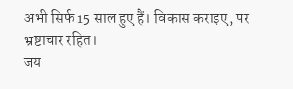अभी सिर्फ 15 साल हुए हैं। विकास कराइए, पर भ्रष्टाचार रहित।
जय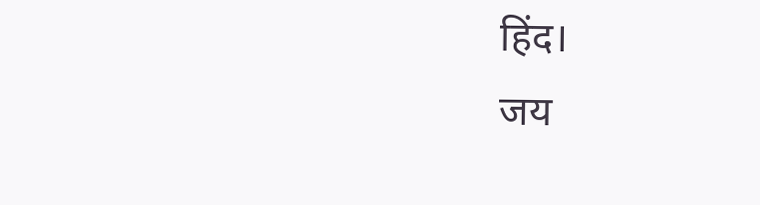हिंद।
जय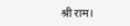श्री राम।